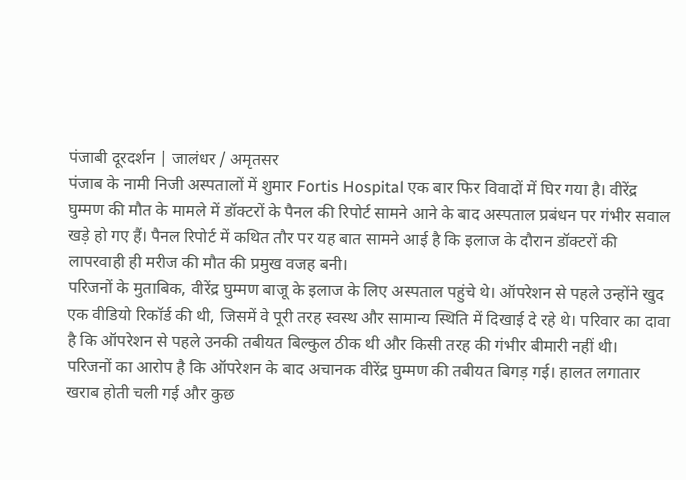पंजाबी दूरदर्शन | जालंधर / अमृतसर
पंजाब के नामी निजी अस्पतालों में शुमार Fortis Hospital एक बार फिर विवादों में घिर गया है। वीरेंद्र घुम्मण की मौत के मामले में डॉक्टरों के पैनल की रिपोर्ट सामने आने के बाद अस्पताल प्रबंधन पर गंभीर सवाल खड़े हो गए हैं। पैनल रिपोर्ट में कथित तौर पर यह बात सामने आई है कि इलाज के दौरान डॉक्टरों की लापरवाही ही मरीज की मौत की प्रमुख वजह बनी।
परिजनों के मुताबिक, वीरेंद्र घुम्मण बाजू के इलाज के लिए अस्पताल पहुंचे थे। ऑपरेशन से पहले उन्होंने खुद एक वीडियो रिकॉर्ड की थी, जिसमें वे पूरी तरह स्वस्थ और सामान्य स्थिति में दिखाई दे रहे थे। परिवार का दावा है कि ऑपरेशन से पहले उनकी तबीयत बिल्कुल ठीक थी और किसी तरह की गंभीर बीमारी नहीं थी।
परिजनों का आरोप है कि ऑपरेशन के बाद अचानक वीरेंद्र घुम्मण की तबीयत बिगड़ गई। हालत लगातार खराब होती चली गई और कुछ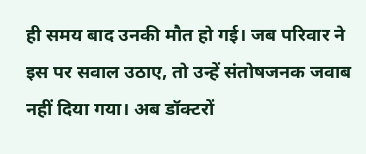ही समय बाद उनकी मौत हो गई। जब परिवार ने इस पर सवाल उठाए, तो उन्हें संतोषजनक जवाब नहीं दिया गया। अब डॉक्टरों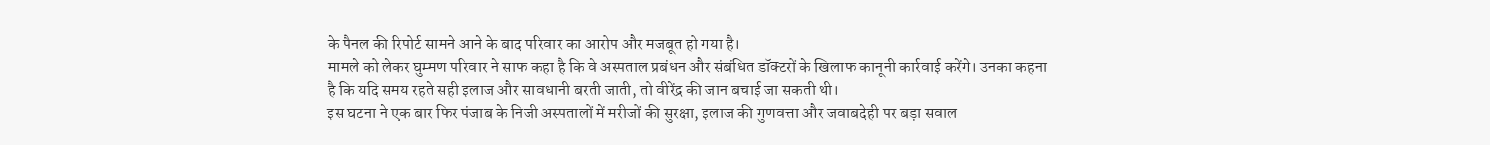के पैनल की रिपोर्ट सामने आने के बाद परिवार का आरोप और मजबूत हो गया है।
मामले को लेकर घुम्मण परिवार ने साफ कहा है कि वे अस्पताल प्रबंधन और संबंधित डॉक्टरों के खिलाफ कानूनी कार्रवाई करेंगे। उनका कहना है कि यदि समय रहते सही इलाज और सावधानी बरती जाती, तो वीरेंद्र की जान बचाई जा सकती थी।
इस घटना ने एक बार फिर पंजाब के निजी अस्पतालों में मरीजों की सुरक्षा, इलाज की गुणवत्ता और जवाबदेही पर बड़ा सवाल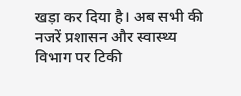खड़ा कर दिया है। अब सभी की नजरें प्रशासन और स्वास्थ्य विभाग पर टिकी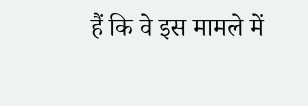हैं कि वे इस मामले में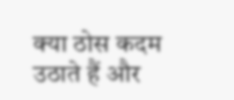क्या ठोस कदम उठाते हैं और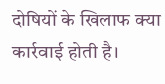दोषियों के खिलाफ क्या कार्रवाई होती है।